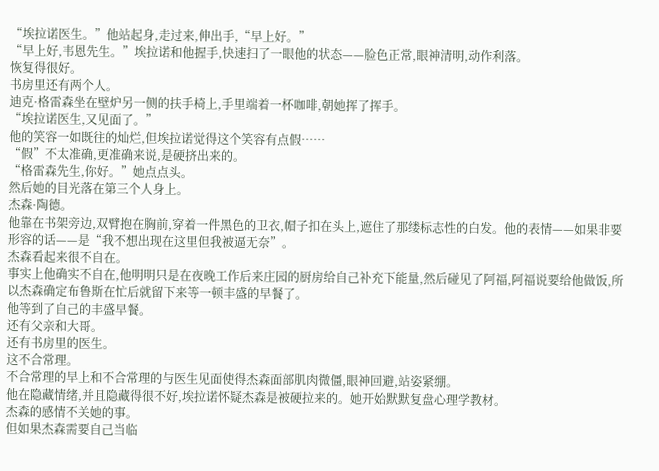“埃拉诺医生。”他站起身,走过来,伸出手,“早上好。”
“早上好,韦恩先生。”埃拉诺和他握手,快速扫了一眼他的状态——脸色正常,眼神清明,动作利落。
恢复得很好。
书房里还有两个人。
迪克·格雷森坐在壁炉另一侧的扶手椅上,手里端着一杯咖啡,朝她挥了挥手。
“埃拉诺医生,又见面了。”
他的笑容一如既往的灿烂,但埃拉诺觉得这个笑容有点假……
“假”不太准确,更准确来说,是硬挤出来的。
“格雷森先生,你好。”她点点头。
然后她的目光落在第三个人身上。
杰森·陶德。
他靠在书架旁边,双臂抱在胸前,穿着一件黑色的卫衣,帽子扣在头上,遮住了那缕标志性的白发。他的表情——如果非要形容的话——是“我不想出现在这里但我被逼无奈”。
杰森看起来很不自在。
事实上他确实不自在,他明明只是在夜晚工作后来庄园的厨房给自己补充下能量,然后碰见了阿福,阿福说要给他做饭,所以杰森确定布鲁斯在忙后就留下来等一顿丰盛的早餐了。
他等到了自己的丰盛早餐。
还有父亲和大哥。
还有书房里的医生。
这不合常理。
不合常理的早上和不合常理的与医生见面使得杰森面部肌肉微僵,眼神回避,站姿紧绷。
他在隐藏情绪,并且隐藏得很不好,埃拉诺怀疑杰森是被硬拉来的。她开始默默复盘心理学教材。
杰森的感情不关她的事。
但如果杰森需要自己当临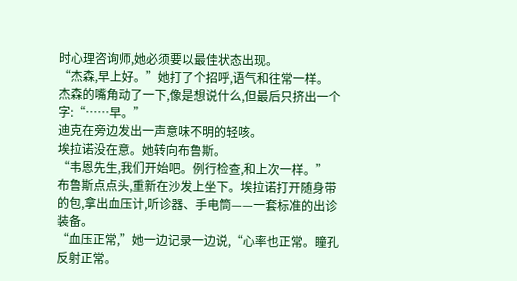时心理咨询师,她必须要以最佳状态出现。
“杰森,早上好。”她打了个招呼,语气和往常一样。
杰森的嘴角动了一下,像是想说什么,但最后只挤出一个字:“……早。”
迪克在旁边发出一声意味不明的轻咳。
埃拉诺没在意。她转向布鲁斯。
“韦恩先生,我们开始吧。例行检查,和上次一样。”
布鲁斯点点头,重新在沙发上坐下。埃拉诺打开随身带的包,拿出血压计,听诊器、手电筒——一套标准的出诊装备。
“血压正常,”她一边记录一边说,“心率也正常。瞳孔反射正常。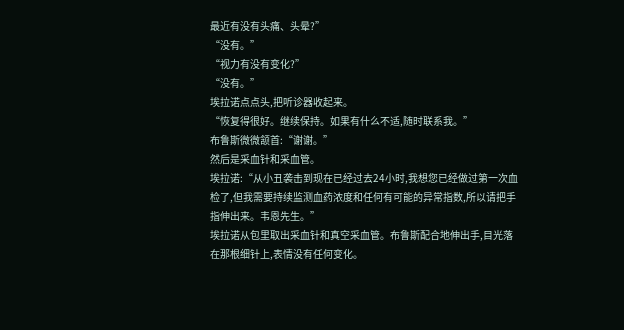最近有没有头痛、头晕?”
“没有。”
“视力有没有变化?”
“没有。”
埃拉诺点点头,把听诊器收起来。
“恢复得很好。继续保持。如果有什么不适,随时联系我。”
布鲁斯微微颔首:“谢谢。”
然后是采血针和采血管。
埃拉诺:“从小丑袭击到现在已经过去24小时,我想您已经做过第一次血检了,但我需要持续监测血药浓度和任何有可能的异常指数,所以请把手指伸出来。韦恩先生。”
埃拉诺从包里取出采血针和真空采血管。布鲁斯配合地伸出手,目光落在那根细针上,表情没有任何变化。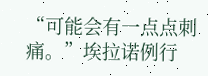“可能会有一点点刺痛。”埃拉诺例行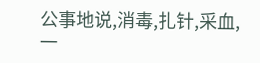公事地说,消毒,扎针,采血,一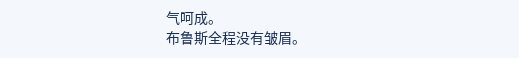气呵成。
布鲁斯全程没有皱眉。